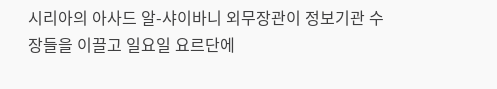시리아의 아사드 알-샤이바니 외무장관이 정보기관 수장들을 이끌고 일요일 요르단에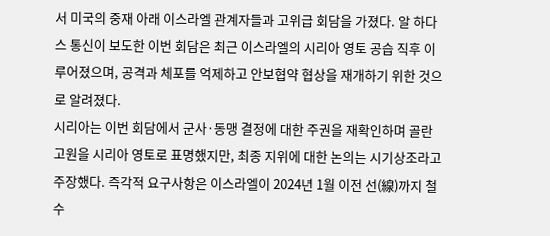서 미국의 중재 아래 이스라엘 관계자들과 고위급 회담을 가졌다. 알 하다스 통신이 보도한 이번 회담은 최근 이스라엘의 시리아 영토 공습 직후 이루어졌으며, 공격과 체포를 억제하고 안보협약 협상을 재개하기 위한 것으로 알려졌다.
시리아는 이번 회담에서 군사·동맹 결정에 대한 주권을 재확인하며 골란고원을 시리아 영토로 표명했지만, 최종 지위에 대한 논의는 시기상조라고 주장했다. 즉각적 요구사항은 이스라엘이 2024년 1월 이전 선(線)까지 철수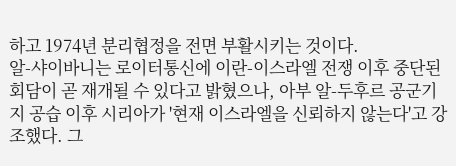하고 1974년 분리협정을 전면 부활시키는 것이다.
알-샤이바니는 로이터통신에 이란-이스라엘 전쟁 이후 중단된 회담이 곧 재개될 수 있다고 밝혔으나, 아부 알-두후르 공군기지 공습 이후 시리아가 '현재 이스라엘을 신뢰하지 않는다'고 강조했다. 그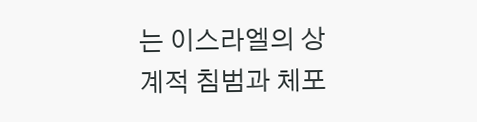는 이스라엘의 상계적 침범과 체포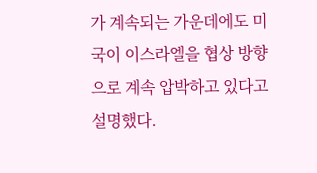가 계속되는 가운데에도 미국이 이스라엘을 협상 방향으로 계속 압박하고 있다고 설명했다.